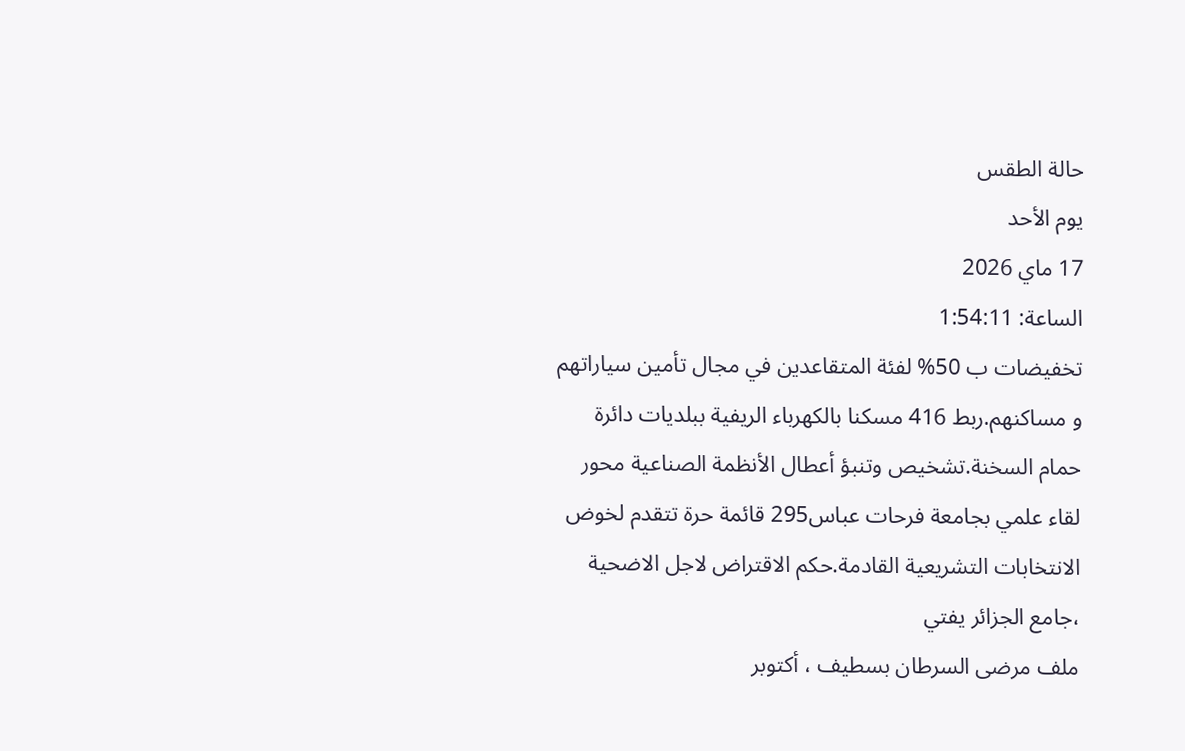حالة الطقس
يوم الأحد
17 ماي 2026
الساعة: 1:54:11
تخفيضات ب 50% لفئة المتقاعدين في مجال تأمين سياراتهم و مساكنهم.ربط 416 مسكنا بالكهرباء الريفية ببلديات دائرة حمام السخنة.تشخيص وتنبؤ أعطال الأنظمة الصناعية محور لقاء علمي بجامعة فرحات عباس295 قائمة حرة تتقدم لخوض الانتخابات التشريعية القادمة.حكم الاقتراض لاجل الاضحية ،جامع الجزائر يفتي
ملف مرضى السرطان بسطيف ، أكتوبر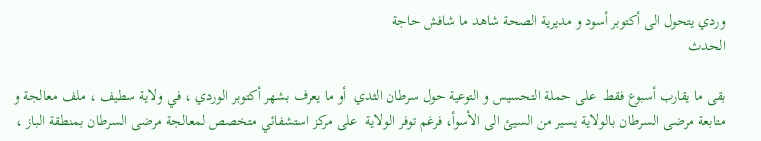وردي يتحول الى أكتوبر أسود و مديرية الصحة شاهد ما شافش حاجة
الحدث

بقى ما يقارب أسبوع فقط  على حملة التحسيس و التوعية حول سرطان الثدي  أو ما يعرف بشهر أكتوبر الوردي ، في ولاية سطيف ، ملف معالجة و متابعة مرضى السرطان بالولاية يسير من السيئ الى الأسوأ، فرغم توفر الولاية  على مركز استشفائي متخصص لمعالجة مرضى السرطان بمنطقة الباز ،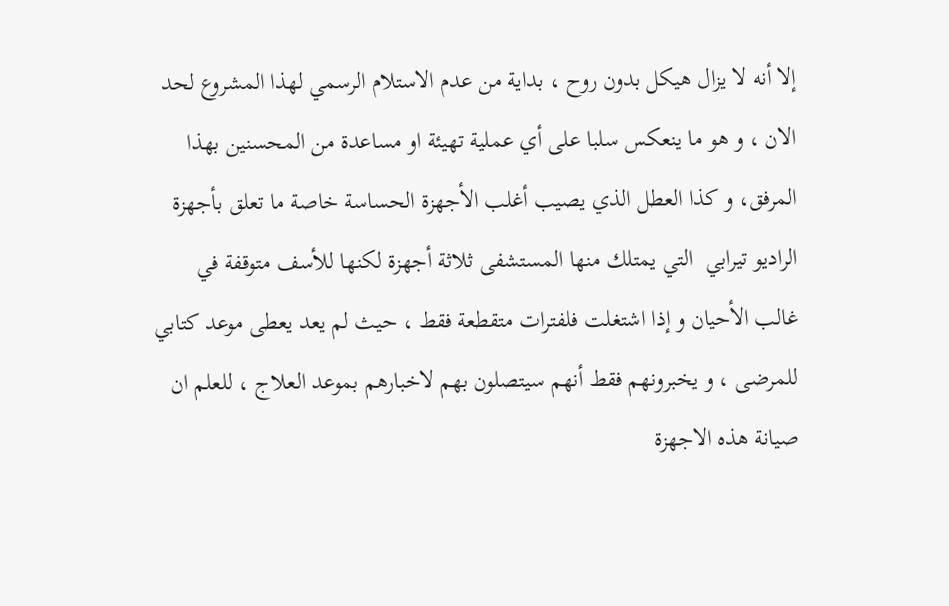إلا أنه لا يزال هيكل بدون روح ، بداية من عدم الاستلام الرسمي لهذا المشروع لحد الان ، و هو ما ينعكس سلبا على أي عملية تهيئة او مساعدة من المحسنين بهذا المرفق، و كذا العطل الذي يصيب أغلب الأجهزة الحساسة خاصة ما تعلق بأجهزة الراديو تيرابي  التي يمتلك منها المستشفى ثلاثة أجهزة لكنها للأسف متوقفة في غالب الأحيان و إذا اشتغلت فلفترات متقطعة فقط ، حيث لم يعد يعطى موعد كتابي للمرضى ، و يخبرونهم فقط أنهم سيتصلون بهم لاخبارهم بموعد العلاج ، للعلم ان صيانة هذه الاجهزة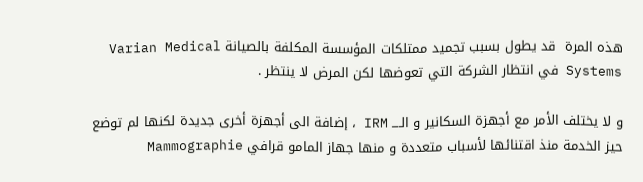هذه المرة  قد يطول بسبب تجميد ممتلكات المؤسسة المكلفة بالصيانة Varian Medical  Systems في انتظار الشركة التي تعوضها لكن المرض لا ينتظر .

و لا يختلف الأمر مع أجهزة السكانير و الــــ IRM ، إضافة الى أجهزة أخرى جديدة لكنها لم توضع حيز الخدمة منذ اقتنائها لأسباب متعددة و منها جهاز المامو قرافي Mammographie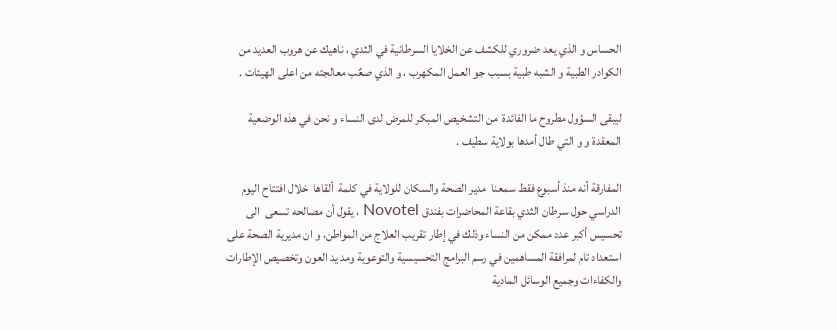الحساس و الذي يعد ضروري للكشف عن الخلايا السرطانية في الثدي ، ناهيك عن هروب العديد من الكوادر الطبية و الشبه طبية بسبب جو العمل المكهرب ، و الذي صعٌب معالجته من اعلى الهيئات .

ليبقى السؤول مطروح ما الفائدة  من التشخيص المبكر للمرض لدى النساء و نحن في هذه الوضعية المعقدة و و التي طال أمدها بولاية سطيف .

المفارقة أنه منذ أسبوع فقط سمعنا  مدير الصحة والسكان للولاية في كلمة  ألقاها  خلال افتتاح اليوم الدراسي حول سرطان الثدي بقاعة المحاضرات بفندق Novotel ، يقول أن مصالحه تسعى  الى تحسيس أكبر عدد ممكن من النساء وذلك في إطار تقريب العلاج من المواطن، و ان مديرية الصحة على استعداد تام لمرافقة المساهمين في رسم البرامج التحسيسية والتوعوية ومد يد العون وتخصيص الإطارات والكفاءات وجميع الوسائل المادية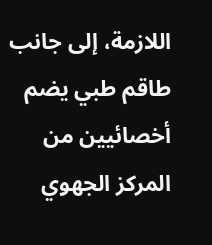اللازمة، إلى جانب طاقم طبي يضم أخصائيين من المركز الجهوي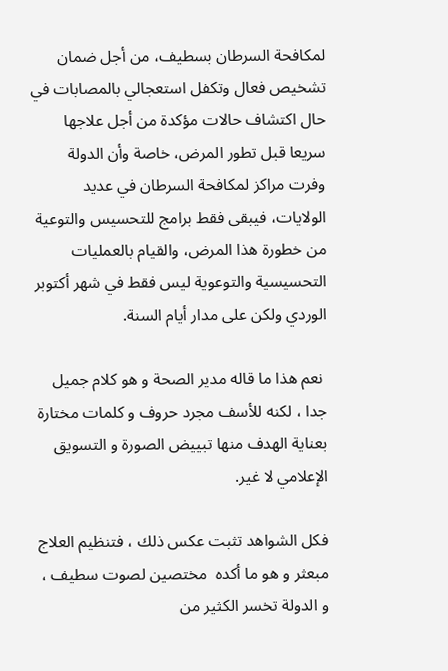لمكافحة السرطان بسطيف، من أجل ضمان تشخيص فعال وتكفل استعجالي بالمصابات في حال اكتشاف حالات مؤكدة من أجل علاجها سريعا قبل تطور المرض، خاصة وأن الدولة وفرت مراكز لمكافحة السرطان في عديد الولايات، فيبقى فقط برامج للتحسيس والتوعية من خطورة هذا المرض، والقيام بالعمليات التحسيسية والتوعوية ليس فقط في شهر أكتوبر الوردي ولكن على مدار أيام السنة.

 نعم هذا ما قاله مدير الصحة و هو كلام جميل جدا ، لكنه للأسف مجرد حروف و كلمات مختارة بعناية الهدف منها تبييض الصورة و التسويق  الإعلامي لا غير.

فكل الشواهد تثبت عكس ذلك ، فتنظيم العلاج مبعثر و هو ما أكده  مختصين لصوت سطيف ، و الدولة تخسر الكثير من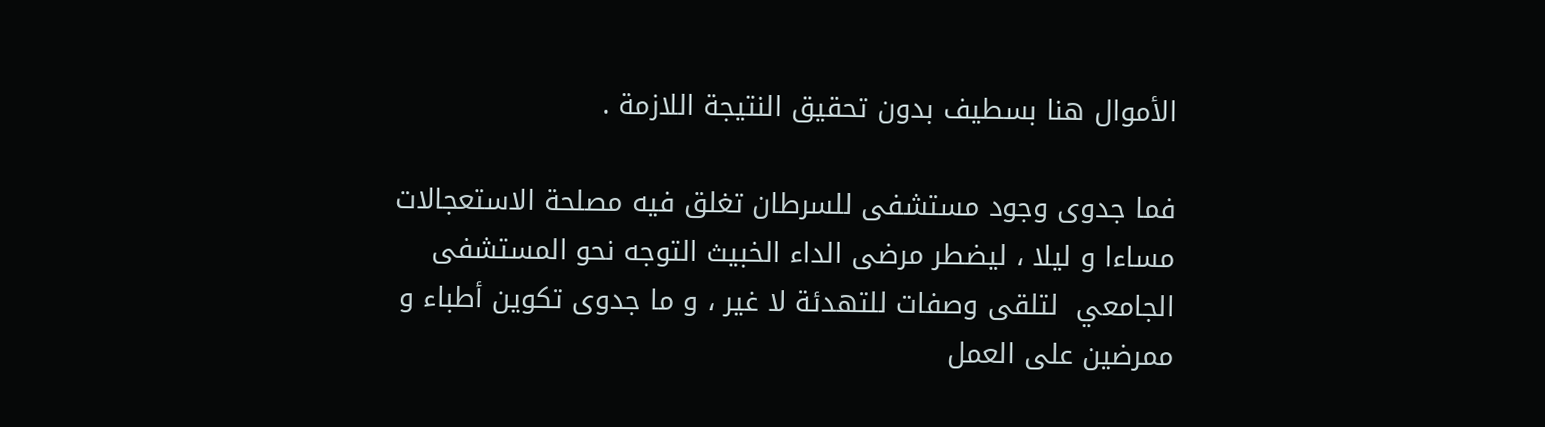الأموال هنا بسطيف بدون تحقيق النتيجة اللازمة .

فما جدوى وجود مستشفى للسرطان تغلق فيه مصلحة الاستعجالات مساءا و ليلا ، ليضطر مرضى الداء الخبيث التوجه نحو المستشفى الجامعي  لتلقى وصفات للتهدئة لا غير ، و ما جدوى تكوين أطباء و ممرضين على العمل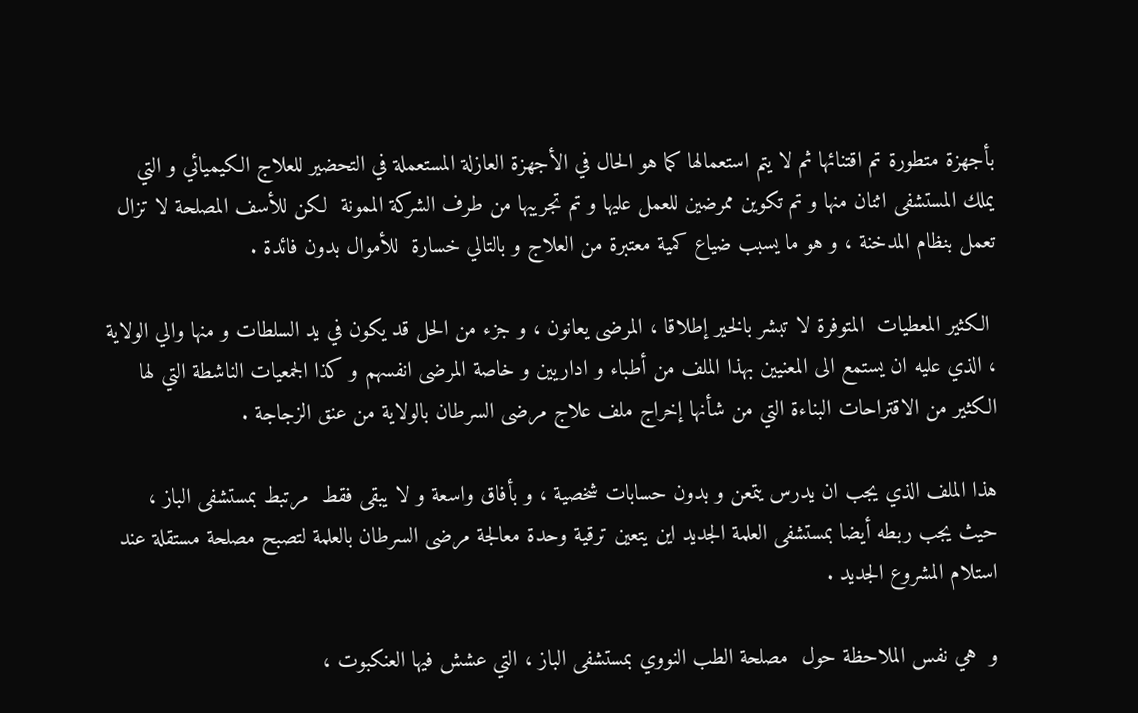بأجهزة متطورة تم اقتنائها ثم لا يتم استعمالها كما هو الحال في الأجهزة العازلة المستعملة في التحضير للعلاج الكيميائي و التي يملك المستشفى اثنان منها و تم تكوين ممرضين للعمل عليها و تم تجريبها من طرف الشركة الممونة  لكن للأسف المصلحة لا تزال تعمل بنظام المدخنة ، و هو ما يسبب ضياع كمية معتبرة من العلاج و بالتالي خسارة  للأموال بدون فائدة .

 الكثير المعطيات  المتوفرة لا تبشر بالخير إطلاقا ، المرضى يعانون ، و جزء من الحل قد يكون في يد السلطات و منها والي الولاية ، الذي عليه ان يستمع الى المعنيين بهذا الملف من أطباء و اداريين و خاصة المرضى انفسهم و كذا الجمعيات الناشطة التي لها الكثير من الاقتراحات البناءة التي من شأنها إخراج ملف علاج مرضى السرطان بالولاية من عنق الزجاجة .

هذا الملف الذي يجب ان يدرس يتمعن و بدون حسابات شخصية ، و بأفاق واسعة و لا يبقى فقط  مرتبط بمستشفى الباز ، حيث يجب ربطه أيضا بمستشفى العلمة الجديد اين يتعين ترقية وحدة معالجة مرضى السرطان بالعلمة لتصبح مصلحة مستقلة عند استلام المشروع الجديد .

و  هي نفس الملاحظة حول  مصلحة الطب النووي بمستشفى الباز ، التي عشش فيها العنكبوت ،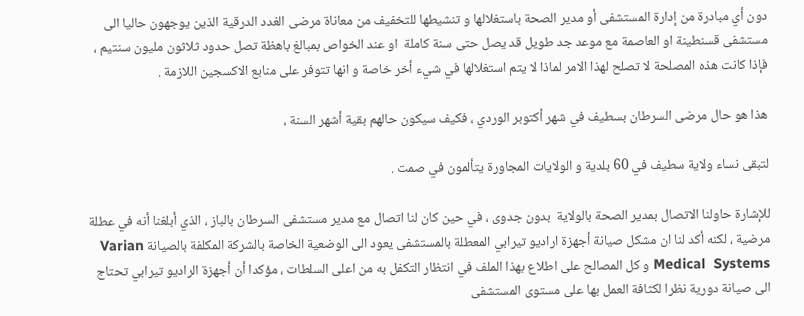دون أي مبادرة من إدارة المستشفى أو مدير الصحة باستغلالها و تنشيطها للتخفيف من معاناة مرضى الغدد الدرقية الذين يوجهون حاليا الى مستشفى قسنطينة او العاصمة مع موعد جد طويل قد يصل حتى سنة كاملة  او عند الخواص بمبالغ باهظة تصل حدود ثلاثون مليون سنتيم ، فإذا كانت هذه المصلحة لا تصلح لهذا الامر لماذا لا يتم استغلالها في شيء أخر خاصة و انها تتوفر على منابع الاكسجين اللازمة .

هذا هو حال مرضى السرطان بسطيف في شهر أكتوبر الوردي ، فكيف سيكون حالهم بقية أشهر السنة ،

لتبقى نساء ولاية سطيف في 60 بلدية و الولايات المجاورة يتألمون في صمت .

للإشارة حاولنا الاتصال بمدير الصحة بالولاية  بدون جدوى ، في حين كان لنا اتصال مع مدير مستشفى السرطان بالباز ، الذي أبلغنا أنه في عطلة مرضية ، لكنه أكد لنا ان مشكل صيانة أجهزة اراديو تيرابي المعطلة بالمستشفى يعود الى الوضعية الخاصة بالشركة المكلفة بالصيانة Varian Medical  Systems و كل المصالح على اطلاع بهذا الملف في انتظار التكفل به من اعلى السلطات ، مؤكدا أن أجهزة الراديو تيرابي تحتاج الى صيانة دورية نظرا لكثافة العمل بها على مستوى المستشفى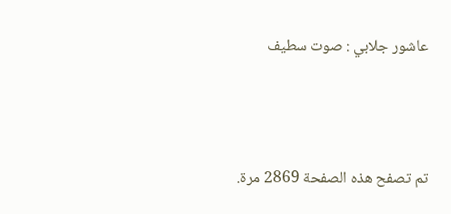عاشور جلابي : صوت سطيف



تم تصفح هذه الصفحة 2869 مرة.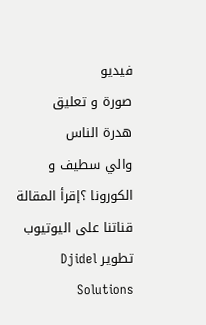فيديو
صورة و تعليق
هدرة الناس
والي سطيف و الكورونا ؟إقرأ المقالة
قناتنا على اليوتيوب
تطوير Djidel Solutions